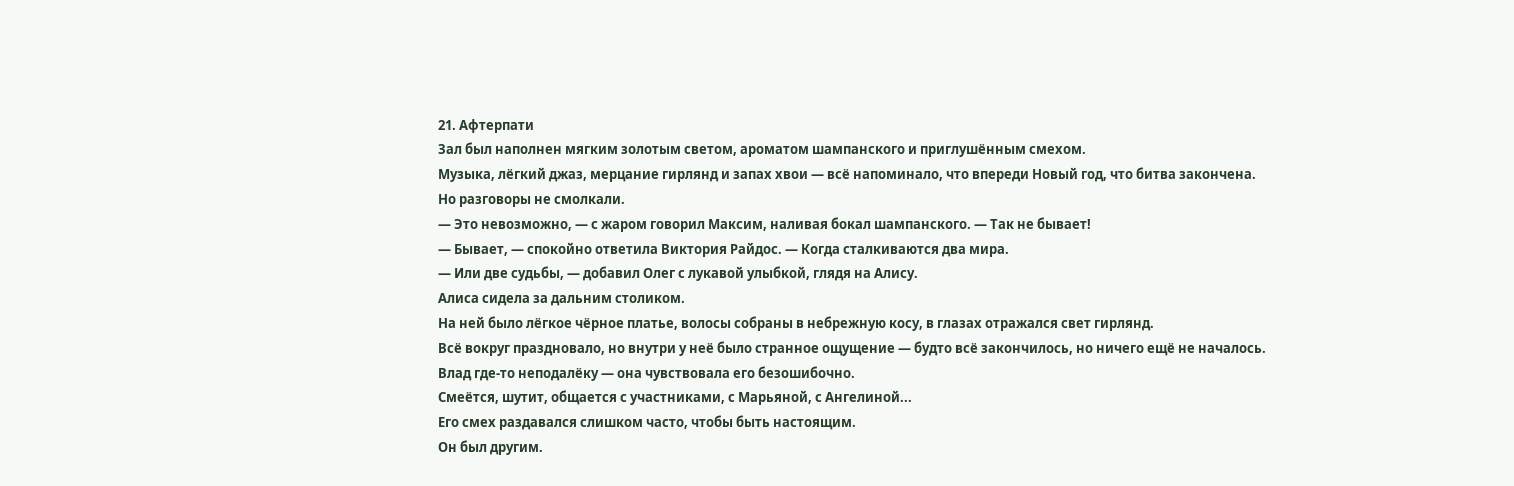21. Афтерпати
Зал был наполнен мягким золотым светом, ароматом шампанского и приглушённым смехом.
Музыка, лёгкий джаз, мерцание гирлянд и запах хвои — всё напоминало, что впереди Новый год, что битва закончена.
Но разговоры не смолкали.
— Это невозможно, — с жаром говорил Максим, наливая бокал шампанского. — Так не бывает!
— Бывает, — спокойно ответила Виктория Райдос. — Когда сталкиваются два мира.
— Или две судьбы, — добавил Олег с лукавой улыбкой, глядя на Алису.
Алиса сидела за дальним столиком.
На ней было лёгкое чёрное платье, волосы собраны в небрежную косу, в глазах отражался свет гирлянд.
Всё вокруг праздновало, но внутри у неё было странное ощущение — будто всё закончилось, но ничего ещё не началось.
Влад где-то неподалёку — она чувствовала его безошибочно.
Смеётся, шутит, общается с участниками, с Марьяной, с Ангелиной...
Его смех раздавался слишком часто, чтобы быть настоящим.
Он был другим.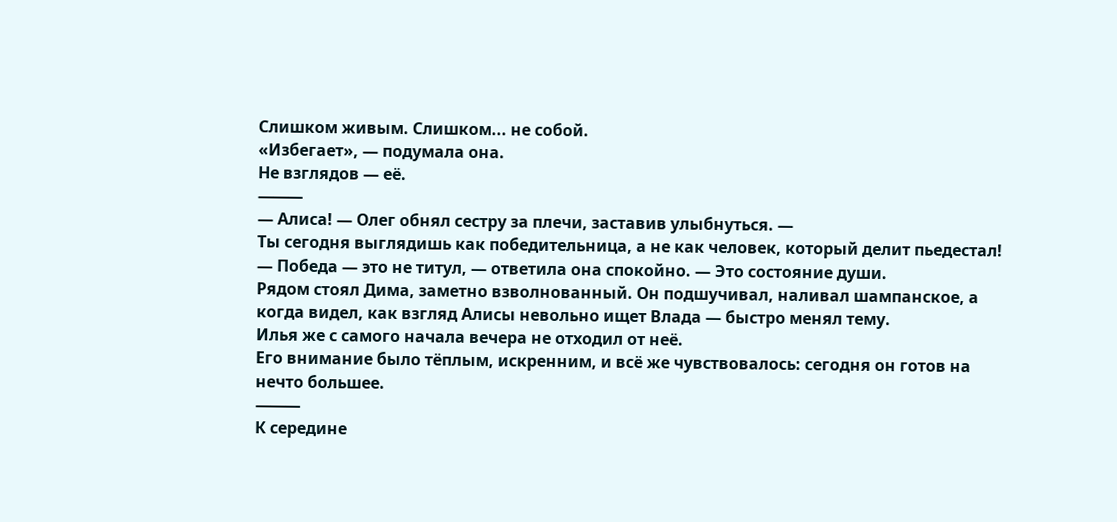Слишком живым. Слишком... не собой.
«Избегает», — подумала она.
Не взглядов — её.
⸻
— Алиса! — Олег обнял сестру за плечи, заставив улыбнуться. —
Ты сегодня выглядишь как победительница, а не как человек, который делит пьедестал!
— Победа — это не титул, — ответила она спокойно. — Это состояние души.
Рядом стоял Дима, заметно взволнованный. Он подшучивал, наливал шампанское, а когда видел, как взгляд Алисы невольно ищет Влада — быстро менял тему.
Илья же с самого начала вечера не отходил от неё.
Его внимание было тёплым, искренним, и всё же чувствовалось: сегодня он готов на нечто большее.
⸻
К середине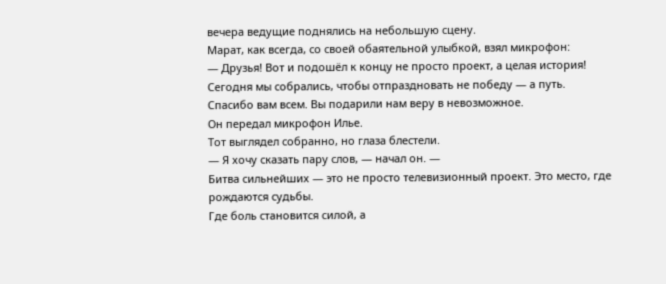вечера ведущие поднялись на небольшую сцену.
Марат, как всегда, со своей обаятельной улыбкой, взял микрофон:
— Друзья! Вот и подошёл к концу не просто проект, а целая история!
Сегодня мы собрались, чтобы отпраздновать не победу — а путь.
Спасибо вам всем. Вы подарили нам веру в невозможное.
Он передал микрофон Илье.
Тот выглядел собранно, но глаза блестели.
— Я хочу сказать пару слов, — начал он. —
Битва сильнейших — это не просто телевизионный проект. Это место, где рождаются судьбы.
Где боль становится силой, а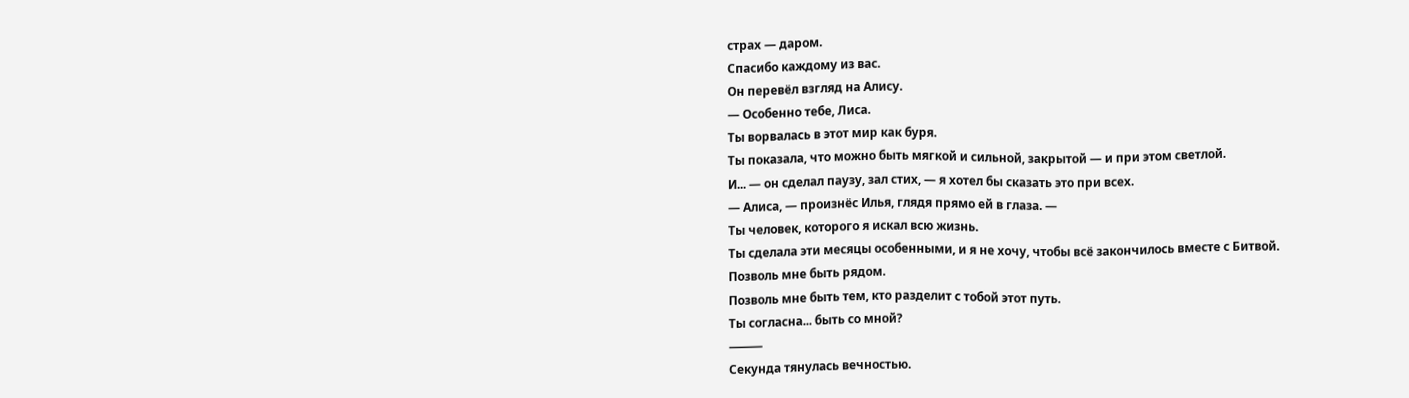страх — даром.
Спасибо каждому из вас.
Он перевёл взгляд на Алису.
— Особенно тебе, Лиса.
Ты ворвалась в этот мир как буря.
Ты показала, что можно быть мягкой и сильной, закрытой — и при этом светлой.
И... — он сделал паузу, зал стих, — я хотел бы сказать это при всех.
— Алиса, — произнёс Илья, глядя прямо ей в глаза. —
Ты человек, которого я искал всю жизнь.
Ты сделала эти месяцы особенными, и я не хочу, чтобы всё закончилось вместе с Битвой.
Позволь мне быть рядом.
Позволь мне быть тем, кто разделит с тобой этот путь.
Ты согласна... быть со мной?
⸻
Секунда тянулась вечностью.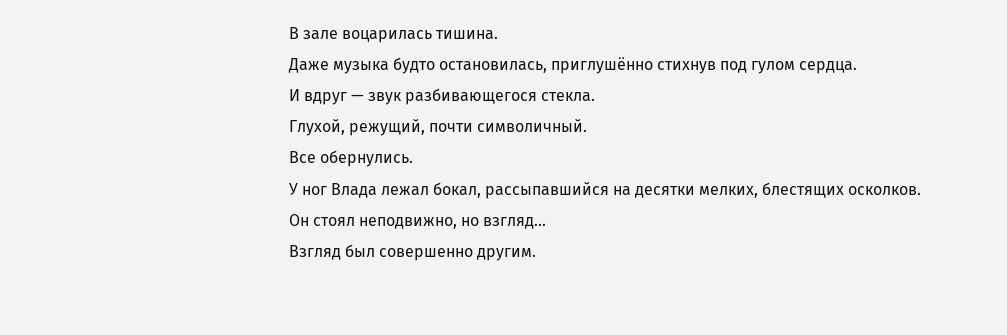В зале воцарилась тишина.
Даже музыка будто остановилась, приглушённо стихнув под гулом сердца.
И вдруг — звук разбивающегося стекла.
Глухой, режущий, почти символичный.
Все обернулись.
У ног Влада лежал бокал, рассыпавшийся на десятки мелких, блестящих осколков.
Он стоял неподвижно, но взгляд...
Взгляд был совершенно другим.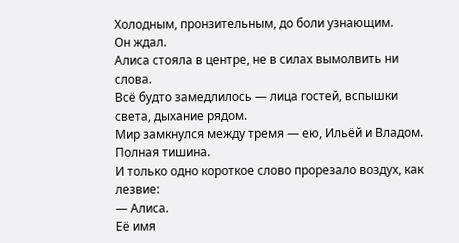Холодным, пронзительным, до боли узнающим.
Он ждал.
Алиса стояла в центре, не в силах вымолвить ни слова.
Всё будто замедлилось — лица гостей, вспышки света, дыхание рядом.
Мир замкнулся между тремя — ею, Ильёй и Владом.
Полная тишина.
И только одно короткое слово прорезало воздух, как лезвие:
— Алиса.
Её имя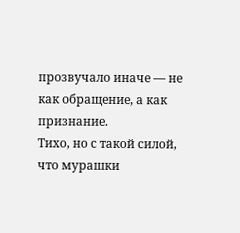прозвучало иначе — не как обращение, а как признание.
Тихо, но с такой силой, что мурашки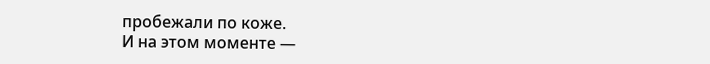пробежали по коже.
И на этом моменте —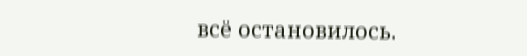всё остановилось.